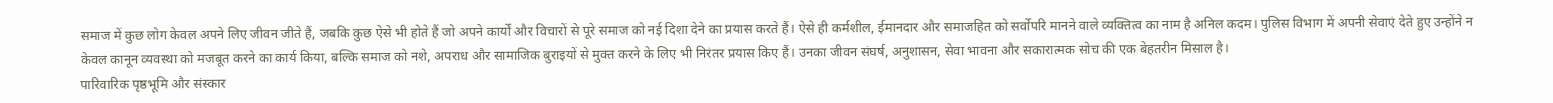समाज में कुछ लोग केवल अपने लिए जीवन जीते हैं, जबकि कुछ ऐसे भी होते हैं जो अपने कार्यों और विचारों से पूरे समाज को नई दिशा देने का प्रयास करते हैं। ऐसे ही कर्मशील, ईमानदार और समाजहित को सर्वोपरि मानने वाले व्यक्तित्व का नाम है अनिल कदम। पुलिस विभाग में अपनी सेवाएं देते हुए उन्होंने न केवल कानून व्यवस्था को मजबूत करने का कार्य किया, बल्कि समाज को नशे, अपराध और सामाजिक बुराइयों से मुक्त करने के लिए भी निरंतर प्रयास किए हैं। उनका जीवन संघर्ष, अनुशासन, सेवा भावना और सकारात्मक सोच की एक बेहतरीन मिसाल है।
पारिवारिक पृष्ठभूमि और संस्कार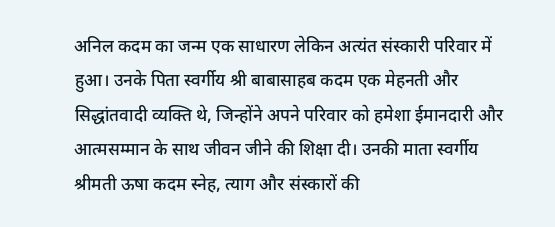अनिल कदम का जन्म एक साधारण लेकिन अत्यंत संस्कारी परिवार में हुआ। उनके पिता स्वर्गीय श्री बाबासाहब कदम एक मेहनती और सिद्धांतवादी व्यक्ति थे, जिन्होंने अपने परिवार को हमेशा ईमानदारी और आत्मसम्मान के साथ जीवन जीने की शिक्षा दी। उनकी माता स्वर्गीय श्रीमती ऊषा कदम स्नेह, त्याग और संस्कारों की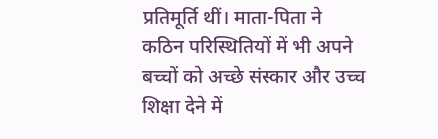प्रतिमूर्ति थीं। माता-पिता ने कठिन परिस्थितियों में भी अपने बच्चों को अच्छे संस्कार और उच्च शिक्षा देने में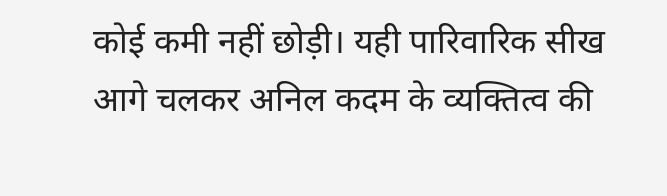कोई कमी नहीं छोड़ी। यही पारिवारिक सीख आगे चलकर अनिल कदम के व्यक्तित्व की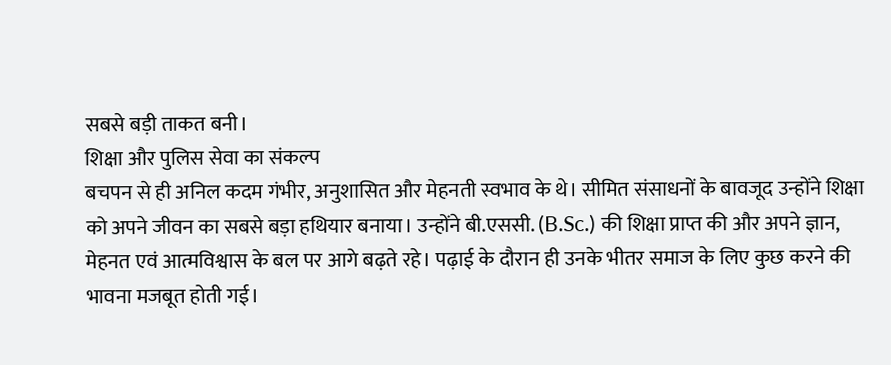सबसे बड़ी ताकत बनी।
शिक्षा और पुलिस सेवा का संकल्प
बचपन से ही अनिल कदम गंभीर, अनुशासित और मेहनती स्वभाव के थे। सीमित संसाधनों के बावजूद उन्होंने शिक्षा को अपने जीवन का सबसे बड़ा हथियार बनाया। उन्होंने बी.एससी. (B.Sc.) की शिक्षा प्राप्त की और अपने ज्ञान, मेहनत एवं आत्मविश्वास के बल पर आगे बढ़ते रहे। पढ़ाई के दौरान ही उनके भीतर समाज के लिए कुछ करने की भावना मजबूत होती गई।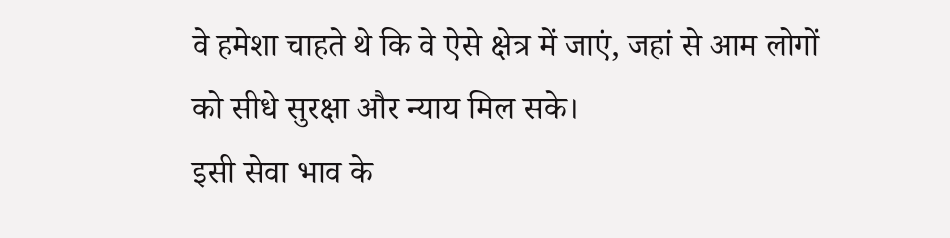वे हमेशा चाहते थे कि वे ऐसे क्षेत्र में जाएं, जहां से आम लोगों को सीधे सुरक्षा और न्याय मिल सके।
इसी सेवा भाव के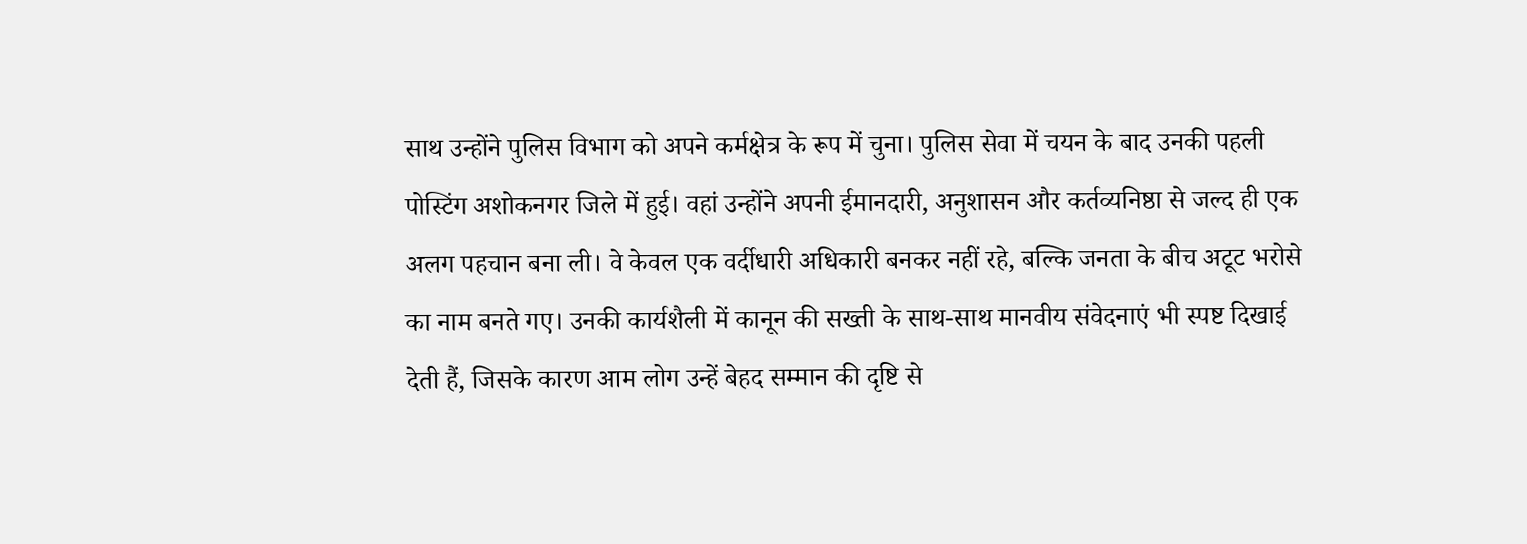साथ उन्होंने पुलिस विभाग को अपने कर्मक्षेत्र के रूप में चुना। पुलिस सेवा में चयन के बाद उनकी पहली पोस्टिंग अशोकनगर जिले में हुई। वहां उन्होंने अपनी ईमानदारी, अनुशासन और कर्तव्यनिष्ठा से जल्द ही एक अलग पहचान बना ली। वे केवल एक वर्दीधारी अधिकारी बनकर नहीं रहे, बल्कि जनता के बीच अटूट भरोसे का नाम बनते गए। उनकी कार्यशैली में कानून की सख्ती के साथ-साथ मानवीय संवेदनाएं भी स्पष्ट दिखाई देती हैं, जिसके कारण आम लोग उन्हें बेहद सम्मान की दृष्टि से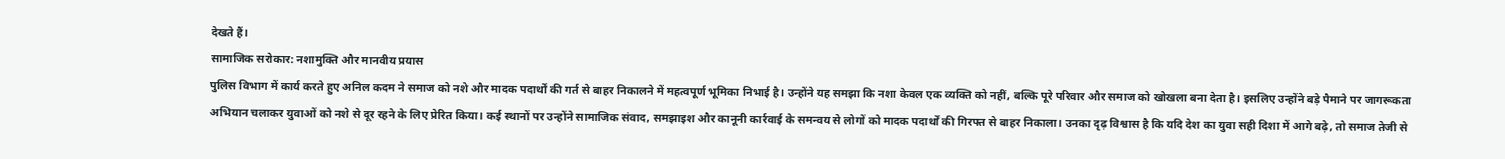देखते हैं।
सामाजिक सरोकार: नशामुक्ति और मानवीय प्रयास
पुलिस विभाग में कार्य करते हुए अनिल कदम ने समाज को नशे और मादक पदार्थों की गर्त से बाहर निकालने में महत्वपूर्ण भूमिका निभाई है। उन्होंने यह समझा कि नशा केवल एक व्यक्ति को नहीं, बल्कि पूरे परिवार और समाज को खोखला बना देता है। इसलिए उन्होंने बड़े पैमाने पर जागरूकता अभियान चलाकर युवाओं को नशे से दूर रहने के लिए प्रेरित किया। कई स्थानों पर उन्होंने सामाजिक संवाद, समझाइश और कानूनी कार्रवाई के समन्वय से लोगों को मादक पदार्थों की गिरफ्त से बाहर निकाला। उनका दृढ़ विश्वास है कि यदि देश का युवा सही दिशा में आगे बढ़े, तो समाज तेजी से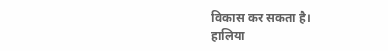विकास कर सकता है।
हालिया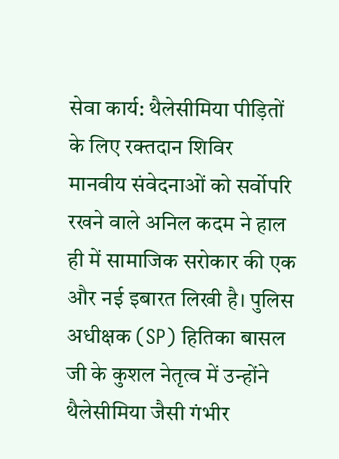सेवा कार्य: थैलेसीमिया पीड़ितों के लिए रक्तदान शिविर
मानवीय संवेदनाओं को सर्वोपरि रखने वाले अनिल कदम ने हाल ही में सामाजिक सरोकार की एक और नई इबारत लिखी है। पुलिस अधीक्षक (SP) हितिका बासल जी के कुशल नेतृत्व में उन्होंने थैलेसीमिया जैसी गंभीर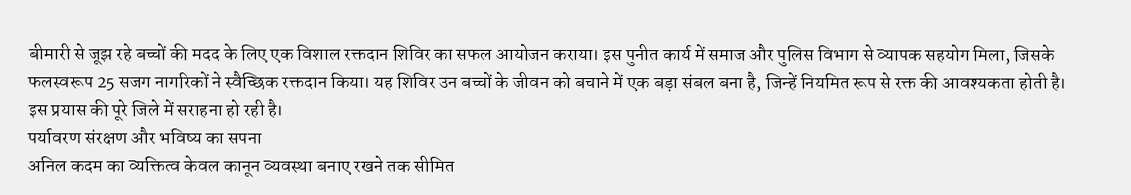बीमारी से जूझ रहे बच्चों की मदद के लिए एक विशाल रक्तदान शिविर का सफल आयोजन कराया। इस पुनीत कार्य में समाज और पुलिस विभाग से व्यापक सहयोग मिला, जिसके फलस्वरूप 25 सजग नागरिकों ने स्वैच्छिक रक्तदान किया। यह शिविर उन बच्चों के जीवन को बचाने में एक बड़ा संबल बना है, जिन्हें नियमित रूप से रक्त की आवश्यकता होती है। इस प्रयास की पूरे जिले में सराहना हो रही है।
पर्यावरण संरक्षण और भविष्य का सपना
अनिल कदम का व्यक्तित्व केवल कानून व्यवस्था बनाए रखने तक सीमित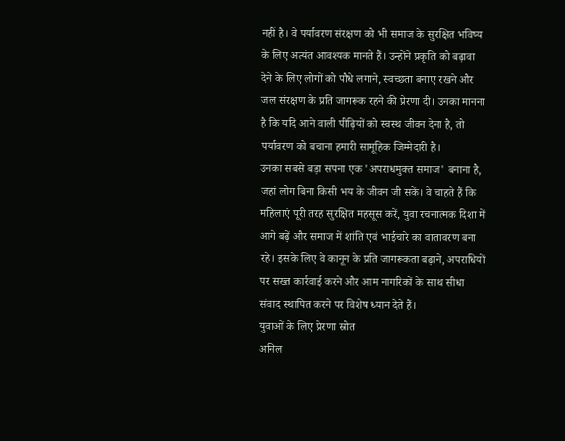नहीं है। वे पर्यावरण संरक्षण को भी समाज के सुरक्षित भविष्य के लिए अत्यंत आवश्यक मानते हैं। उन्होंने प्रकृति को बढ़ावा देने के लिए लोगों को पौधे लगाने, स्वच्छता बनाए रखने और जल संरक्षण के प्रति जागरूक रहने की प्रेरणा दी। उनका मानना है कि यदि आने वाली पीढ़ियों को स्वस्थ जीवन देना है, तो पर्यावरण को बचाना हमारी सामूहिक जिम्मेदारी है।
उनका सबसे बड़ा सपना एक 'अपराधमुक्त समाज' बनाना है, जहां लोग बिना किसी भय के जीवन जी सकें। वे चाहते हैं कि महिलाएं पूरी तरह सुरक्षित महसूस करें, युवा रचनात्मक दिशा में आगे बढ़ें और समाज में शांति एवं भाईचारे का वातावरण बना रहे। इसके लिए वे कानून के प्रति जागरूकता बढ़ाने, अपराधियों पर सख्त कार्रवाई करने और आम नागरिकों के साथ सीधा संवाद स्थापित करने पर विशेष ध्यान देते हैं।
युवाओं के लिए प्रेरणा स्रोत
अनिल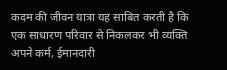कदम की जीवन यात्रा यह साबित करती है कि एक साधारण परिवार से निकलकर भी व्यक्ति अपने कर्म, ईमानदारी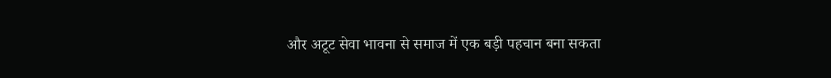और अटूट सेवा भावना से समाज में एक बड़ी पहचान बना सकता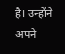है। उन्होंने अपने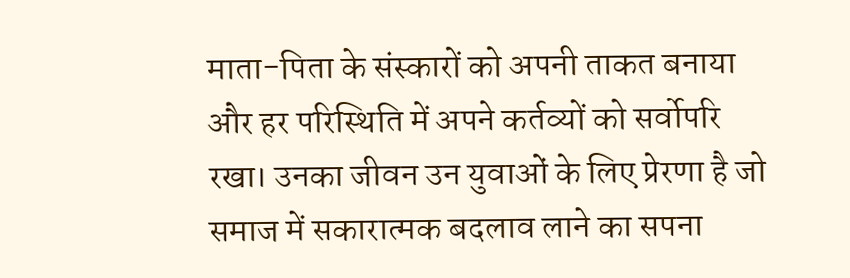माता-पिता के संस्कारों को अपनी ताकत बनाया और हर परिस्थिति में अपने कर्तव्यों को सर्वोपरि रखा। उनका जीवन उन युवाओं के लिए प्रेरणा है जो समाज में सकारात्मक बदलाव लाने का सपना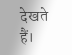देखते हैं।